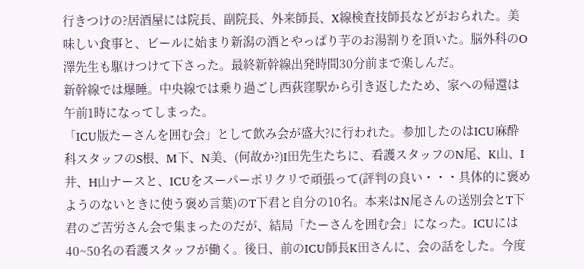行きつけの?居酒屋には院長、副院長、外来師長、X線検査技師長などがおられた。美味しい食事と、ビールに始まり新潟の酒とやっぱり芋のお湯割りを頂いた。脳外科のO澤先生も駆けつけて下さった。最終新幹線出発時間30分前まで楽しんだ。
新幹線では爆睡。中央線では乗り過ごし西荻窪駅から引き返したため、家への帰還は午前1時になってしまった。
「ICU版たーさんを囲む会」として飲み会が盛大?に行われた。参加したのはICU麻酔科スタッフのS根、M下、N美、(何故か?)I田先生たちに、看護スタッフのN尾、K山、I井、H山ナースと、ICUをスーパーポリクリで頑張って(評判の良い・・・具体的に褒めようのないときに使う褒め言葉)のT下君と自分の10名。本来はN尾さんの送別会とT下君のご苦労さん会で集まったのだが、結局「たーさんを囲む会」になった。ICUには40~50名の看護スタッフが働く。後日、前のICU師長K田さんに、会の話をした。今度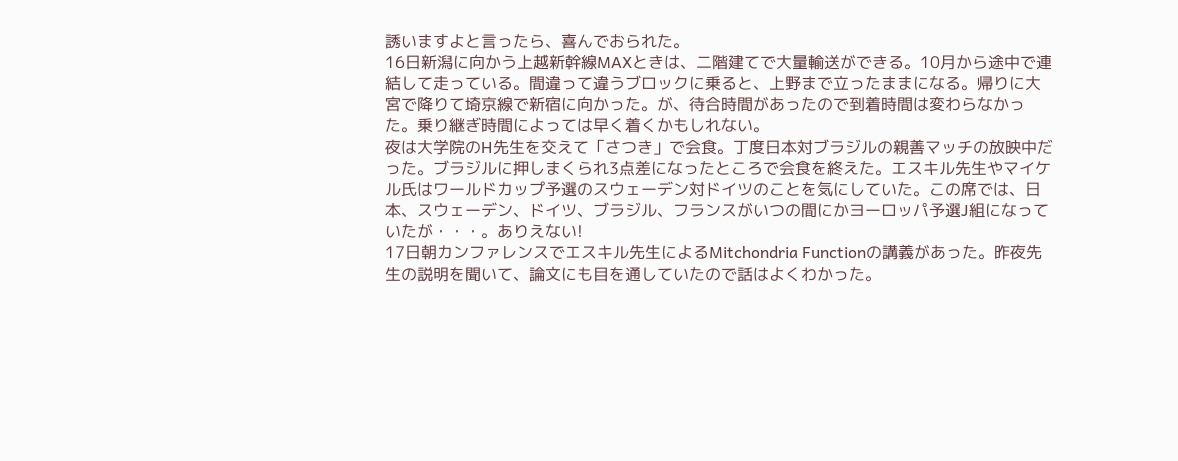誘いますよと言ったら、喜んでおられた。
16日新潟に向かう上越新幹線MAXときは、二階建てで大量輸送ができる。10月から途中で連結して走っている。間違って違うブロックに乗ると、上野まで立ったままになる。帰りに大宮で降りて埼京線で新宿に向かった。が、待合時間があったので到着時間は変わらなかった。乗り継ぎ時間によっては早く着くかもしれない。
夜は大学院のH先生を交えて「さつき」で会食。丁度日本対ブラジルの親善マッチの放映中だった。ブラジルに押しまくられ3点差になったところで会食を終えた。エスキル先生やマイケル氏はワールドカップ予選のスウェーデン対ドイツのことを気にしていた。この席では、日本、スウェーデン、ドイツ、ブラジル、フランスがいつの間にかヨーロッパ予選J組になっていたが・・・。ありえない!
17日朝カンファレンスでエスキル先生によるMitchondria Functionの講義があった。昨夜先生の説明を聞いて、論文にも目を通していたので話はよくわかった。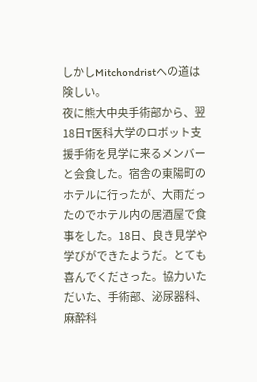しかしMitchondristへの道は険しい。
夜に熊大中央手術部から、翌18日T医科大学のロボット支援手術を見学に来るメンバーと会食した。宿舎の東陽町のホテルに行ったが、大雨だったのでホテル内の居酒屋で食事をした。18日、良き見学や学びができたようだ。とても喜んでくださった。協力いただいた、手術部、泌尿器科、麻酔科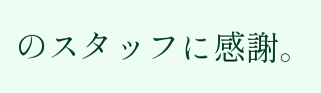のスタッフに感謝。